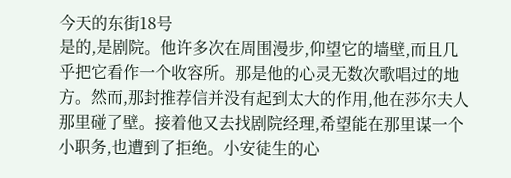今天的东街18号
是的,是剧院。他许多次在周围漫步,仰望它的墙壁,而且几乎把它看作一个收容所。那是他的心灵无数次歌唱过的地方。然而,那封推荐信并没有起到太大的作用,他在莎尔夫人那里碰了壁。接着他又去找剧院经理,希望能在那里谋一个小职务,也遭到了拒绝。小安徒生的心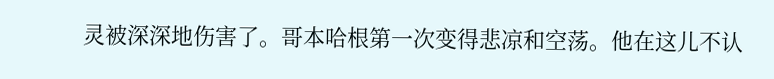灵被深深地伤害了。哥本哈根第一次变得悲凉和空荡。他在这儿不认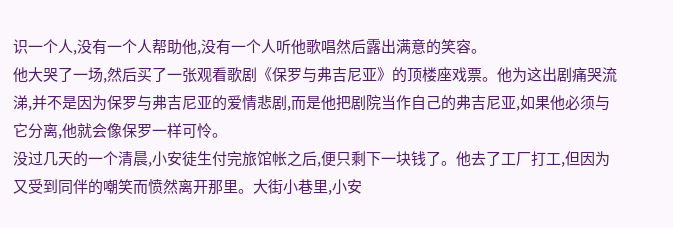识一个人,没有一个人帮助他,没有一个人听他歌唱然后露出满意的笑容。
他大哭了一场,然后买了一张观看歌剧《保罗与弗吉尼亚》的顶楼座戏票。他为这出剧痛哭流涕,并不是因为保罗与弗吉尼亚的爱情悲剧,而是他把剧院当作自己的弗吉尼亚,如果他必须与它分离,他就会像保罗一样可怜。
没过几天的一个清晨,小安徒生付完旅馆帐之后,便只剩下一块钱了。他去了工厂打工,但因为又受到同伴的嘲笑而愤然离开那里。大街小巷里,小安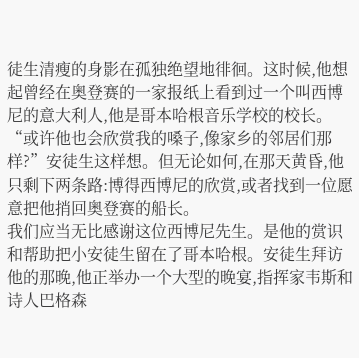徒生清瘦的身影在孤独绝望地徘徊。这时候,他想起曾经在奥登赛的一家报纸上看到过一个叫西博尼的意大利人,他是哥本哈根音乐学校的校长。“或许他也会欣赏我的嗓子,像家乡的邻居们那样?”安徒生这样想。但无论如何,在那天黄昏,他只剩下两条路:博得西博尼的欣赏,或者找到一位愿意把他捎回奥登赛的船长。
我们应当无比感谢这位西博尼先生。是他的赏识和帮助把小安徒生留在了哥本哈根。安徒生拜访他的那晚,他正举办一个大型的晚宴,指挥家韦斯和诗人巴格森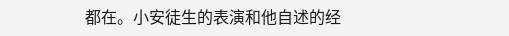都在。小安徒生的表演和他自述的经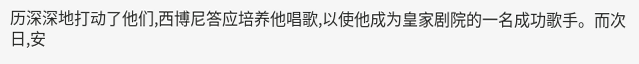历深深地打动了他们,西博尼答应培养他唱歌,以使他成为皇家剧院的一名成功歌手。而次日,安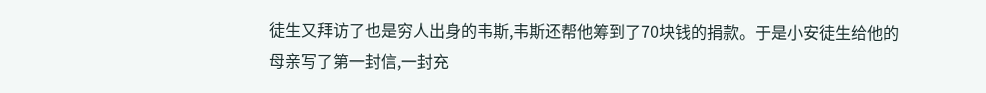徒生又拜访了也是穷人出身的韦斯,韦斯还帮他筹到了70块钱的捐款。于是小安徒生给他的母亲写了第一封信,一封充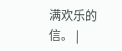满欢乐的信。 |